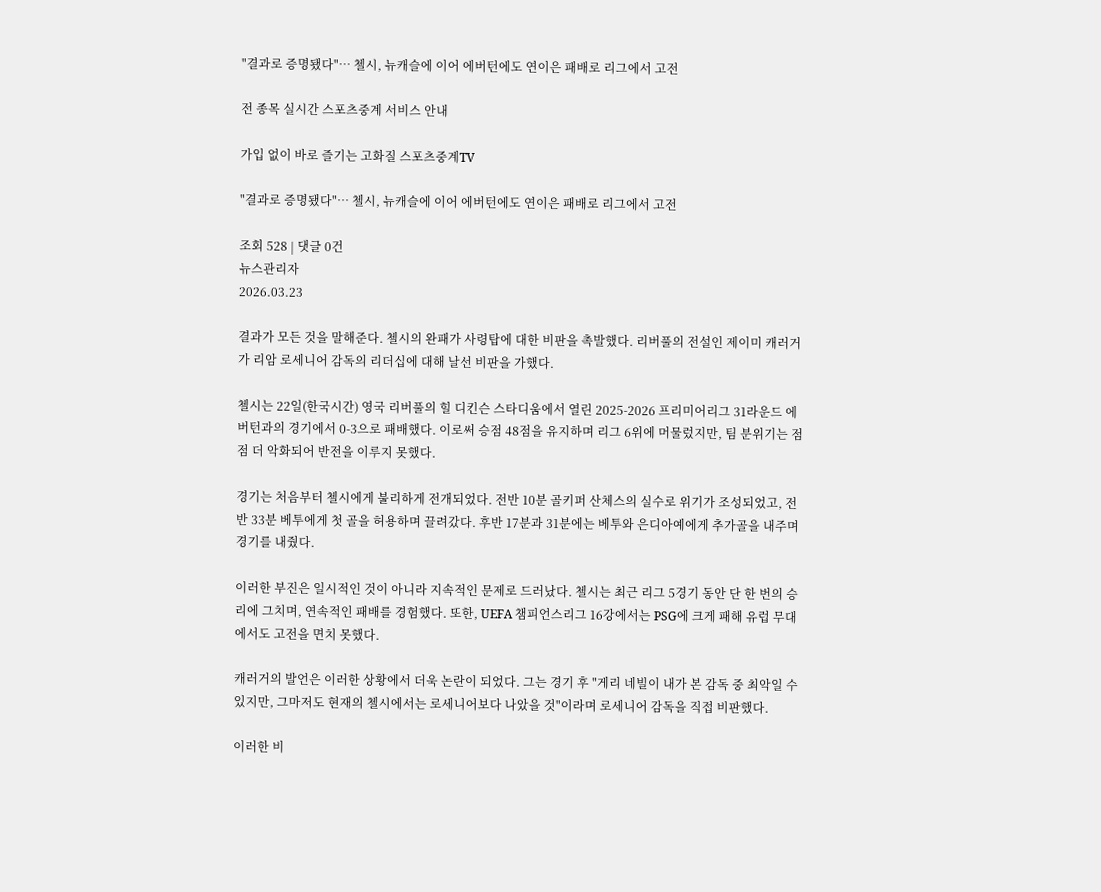"결과로 증명됐다"… 첼시, 뉴캐슬에 이어 에버턴에도 연이은 패배로 리그에서 고전

전 종목 실시간 스포츠중계 서비스 안내

가입 없이 바로 즐기는 고화질 스포츠중계TV

"결과로 증명됐다"… 첼시, 뉴캐슬에 이어 에버턴에도 연이은 패배로 리그에서 고전

조회 528 | 댓글 0건
뉴스관리자
2026.03.23

결과가 모든 것을 말해준다. 첼시의 완패가 사령탑에 대한 비판을 촉발했다. 리버풀의 전설인 제이미 캐러거가 리암 로세니어 감독의 리더십에 대해 날선 비판을 가했다.

첼시는 22일(한국시간) 영국 리버풀의 힐 디킨슨 스타디움에서 열린 2025-2026 프리미어리그 31라운드 에버턴과의 경기에서 0-3으로 패배했다. 이로써 승점 48점을 유지하며 리그 6위에 머물렀지만, 팀 분위기는 점점 더 악화되어 반전을 이루지 못했다.

경기는 처음부터 첼시에게 불리하게 전개되었다. 전반 10분 골키퍼 산체스의 실수로 위기가 조성되었고, 전반 33분 베투에게 첫 골을 허용하며 끌려갔다. 후반 17분과 31분에는 베투와 은디아예에게 추가골을 내주며 경기를 내줬다.

이러한 부진은 일시적인 것이 아니라 지속적인 문제로 드러났다. 첼시는 최근 리그 5경기 동안 단 한 번의 승리에 그치며, 연속적인 패배를 경험했다. 또한, UEFA 챔피언스리그 16강에서는 PSG에 크게 패해 유럽 무대에서도 고전을 면치 못했다.

캐러거의 발언은 이러한 상황에서 더욱 논란이 되었다. 그는 경기 후 "게리 네빌이 내가 본 감독 중 최악일 수 있지만, 그마저도 현재의 첼시에서는 로세니어보다 나았을 것"이라며 로세니어 감독을 직접 비판했다.

이러한 비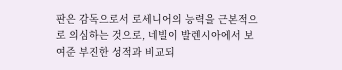판은 감독으로서 로세니어의 능력을 근본적으로 의심하는 것으로, 네빌이 발렌시아에서 보여준 부진한 성적과 비교되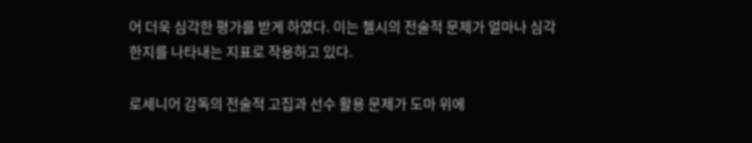어 더욱 심각한 평가를 받게 하였다. 이는 첼시의 전술적 문제가 얼마나 심각한지를 나타내는 지표로 작용하고 있다.

로세니어 감독의 전술적 고집과 선수 활용 문제가 도마 위에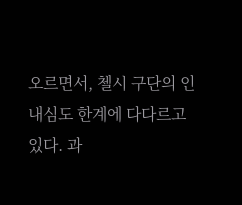오르면서, 첼시 구단의 인내심도 한계에 다다르고 있다. 과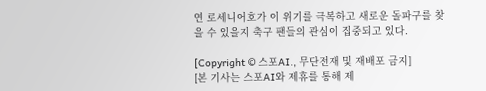연 로세니어호가 이 위기를 극복하고 새로운 돌파구를 찾을 수 있을지 축구 팬들의 관심이 집중되고 있다.

[Copyright © 스포AI., 무단전재 및 재배포 금지]
[본 기사는 스포AI와 제휴를 통해 제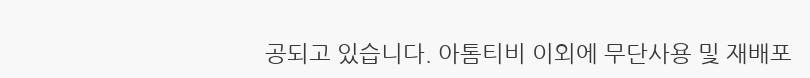공되고 있습니다. 아톰티비 이외에 무단사용 및 재배포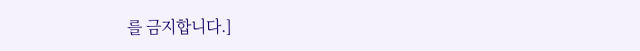를 금지합니다.]